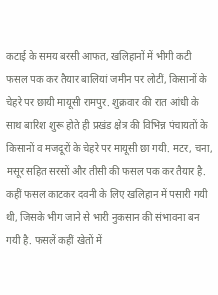कटाई के समय बरसी आफत, खलिहानों में भीगी कटी फसल पक कर तैयार बालियां जमीन पर लोटीं, किसानों के चेहरे पर छायी मायूसी रामपुर. शुक्रवार की रात आंधी के साथ बारिश शुरू होते ही प्रखंड क्षेत्र की विभिन्न पंचायतों के किसानों व मजदूरों के चेहरे पर मायूसी छा गयी. मटर, चना, मसूर सहित सरसों और तीसी की फसल पक कर तैयार है. कहीं फसल काटकर दवनी के लिए खलिहान में पसारी गयी थी, जिसके भीग जाने से भारी नुकसान की संभावना बन गयी है. फसलें कहीं खेतों में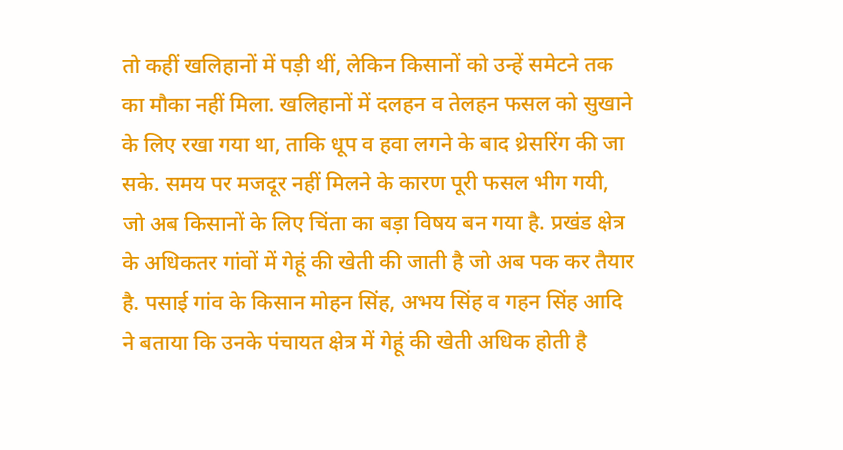तो कहीं खलिहानों में पड़ी थीं, लेकिन किसानों को उन्हें समेटने तक का मौका नहीं मिला. खलिहानों में दलहन व तेलहन फसल को सुखाने के लिए रखा गया था, ताकि धूप व हवा लगने के बाद थ्रेसरिंग की जा सके. समय पर मजदूर नहीं मिलने के कारण पूरी फसल भीग गयी, जो अब किसानों के लिए चिंता का बड़ा विषय बन गया है. प्रखंड क्षेत्र के अधिकतर गांवों में गेहूं की खेती की जाती है जो अब पक कर तैयार है. पसाई गांव के किसान मोहन सिंह, अभय सिंह व गहन सिंह आदि ने बताया कि उनके पंचायत क्षेत्र में गेहूं की खेती अधिक होती है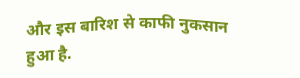और इस बारिश से काफी नुकसान हुआ है.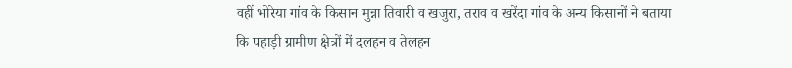वहीं भोरेया गांव के किसान मुन्ना तिवारी व खजुरा, तराव व खरेंदा गांव के अन्य किसानों ने बताया कि पहाड़ी ग्रामीण क्षेत्रों में दलहन व तेलहन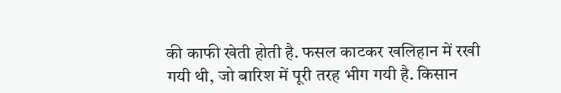की काफी खेती होती है. फसल काटकर खलिहान में रखी गयी थी, जो बारिश में पूरी तरह भीग गयी है. किसान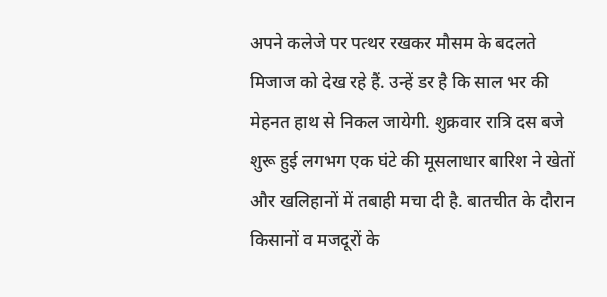अपने कलेजे पर पत्थर रखकर मौसम के बदलते मिजाज को देख रहे हैं. उन्हें डर है कि साल भर की मेहनत हाथ से निकल जायेगी. शुक्रवार रात्रि दस बजे शुरू हुई लगभग एक घंटे की मूसलाधार बारिश ने खेतों और खलिहानों में तबाही मचा दी है. बातचीत के दौरान किसानों व मजदूरों के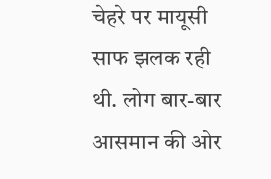चेहरे पर मायूसी साफ झलक रही थी. लोग बार-बार आसमान की ओर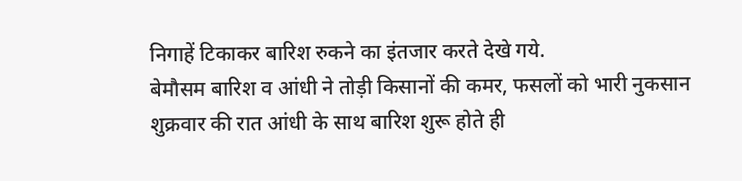निगाहें टिकाकर बारिश रुकने का इंतजार करते देखे गये.
बेमौसम बारिश व आंधी ने तोड़ी किसानों की कमर, फसलों को भारी नुकसान
शुक्रवार की रात आंधी के साथ बारिश शुरू होते ही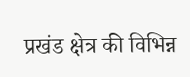प्रखंड क्षेत्र की विभिन्न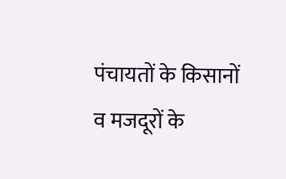पंचायतों के किसानों व मजदूरों के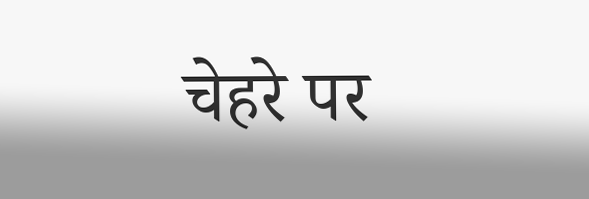चेहरे पर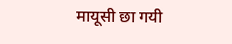मायूसी छा गयी